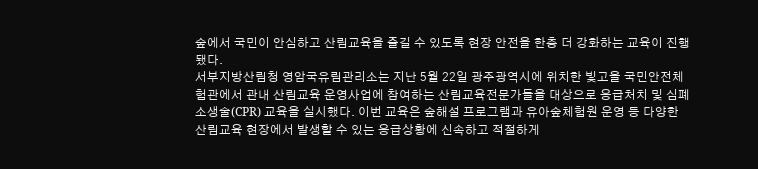숲에서 국민이 안심하고 산림교육을 즐길 수 있도록 현장 안전을 한층 더 강화하는 교육이 진행됐다.
서부지방산림청 영암국유림관리소는 지난 5월 22일 광주광역시에 위치한 빛고을 국민안전체험관에서 관내 산림교육 운영사업에 참여하는 산림교육전문가들을 대상으로 응급처치 및 심폐소생술(CPR) 교육을 실시했다. 이번 교육은 숲해설 프로그램과 유아숲체험원 운영 등 다양한 산림교육 현장에서 발생할 수 있는 응급상황에 신속하고 적절하게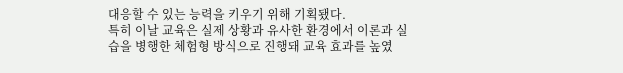대응할 수 있는 능력을 키우기 위해 기획됐다.
특히 이날 교육은 실제 상황과 유사한 환경에서 이론과 실습을 병행한 체험형 방식으로 진행돼 교육 효과를 높였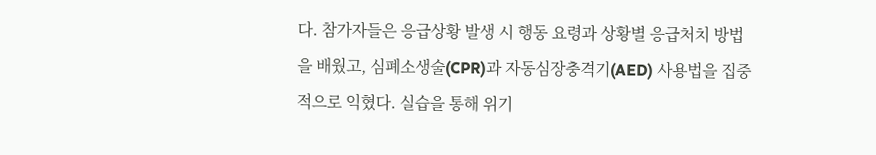다. 참가자들은 응급상황 발생 시 행동 요령과 상황별 응급처치 방법을 배웠고, 심폐소생술(CPR)과 자동심장충격기(AED) 사용법을 집중적으로 익혔다. 실습을 통해 위기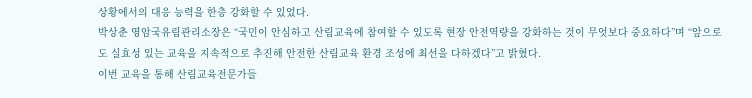상황에서의 대응 능력을 한층 강화할 수 있었다.
박상춘 영암국유림관리소장은 “국민이 안심하고 산림교육에 참여할 수 있도록 현장 안전역량을 강화하는 것이 무엇보다 중요하다”며 “앞으로도 실효성 있는 교육을 지속적으로 추진해 안전한 산림교육 환경 조성에 최선을 다하겠다”고 밝혔다.
이번 교육을 통해 산림교육전문가들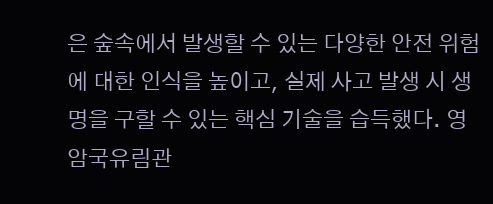은 숲속에서 발생할 수 있는 다양한 안전 위험에 대한 인식을 높이고, 실제 사고 발생 시 생명을 구할 수 있는 핵심 기술을 습득했다. 영암국유림관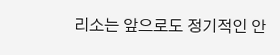리소는 앞으로도 정기적인 안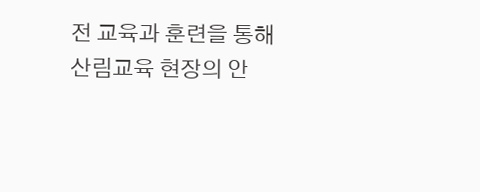전 교육과 훈련을 통해 산림교육 현장의 안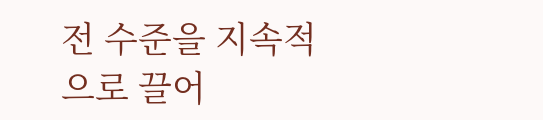전 수준을 지속적으로 끌어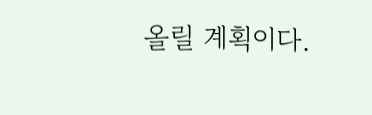올릴 계획이다.